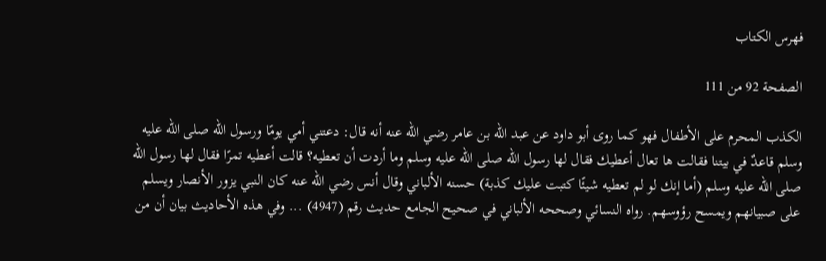فهرس الكتاب

الصفحة 92 من 111

الكذب المحرم على الأطفال فهو كما روى أبو داود عن عبد الله بن عامر رضي الله عنه أنه قال: دعتني أمي يومًا ورسول الله صلى الله عليه وسلم قاعدٌ في بيتنا فقالت ها تعال أعطيك فقال لها رسول الله صلى الله عليه وسلم وما أردت أن تعطيه؟ قالت أعطيه تمرًا فقال لها رسول الله صلى الله عليه وسلم (أما إنك لو لم تعطيه شيئًا كتبت عليك كذبة) حسنه الألباني وقال أنس رضي الله عنه كان النبي يزور الأنصار ويسلم على صبيانهم ويمسح رؤوسهم. رواه النسائي وصححه الألباني في صحيح الجامع حديث رقم (4947) ... وفي هذه الأحاديث بيان أن من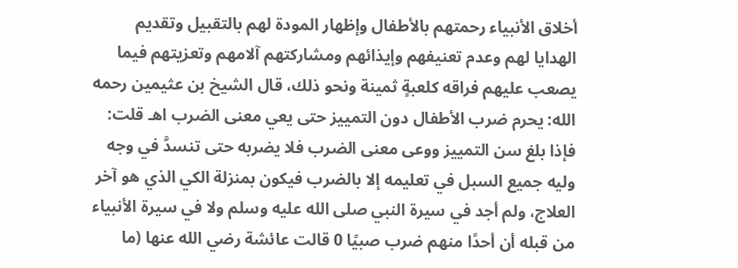أخلاق الأنبياء رحمتهم بالأطفال وإظهار المودة لهم بالتقبيل وتقديم الهدايا لهم وعدم تعنيفهم وإيذائهم ومشاركتهم آلامهم وتعزيتهم فيما يصعب عليهم فراقه كلعبةٍ ثمينة ونحو ذلك، قال الشيخ بن عثيمين رحمه الله: يحرم ضرب الأطفال دون التمييز حتى يعي معنى الضرب اهـ قلت: فإذا بلغ سن التمييز ووعى معنى الضرب فلا يضربه حتى تنسدَّ في وجه وليه جميع السبل في تعليمه إلا بالضرب فيكون بمنزلة الكي الذي هو آخر العلاج، ولم أجد في سيرة النبي صلى الله عليه وسلم ولا في سيرة الأنبياء من قبله أن أحدًا منهم ضرب صبيًا 0 قالت عائشة رضي الله عنها (ما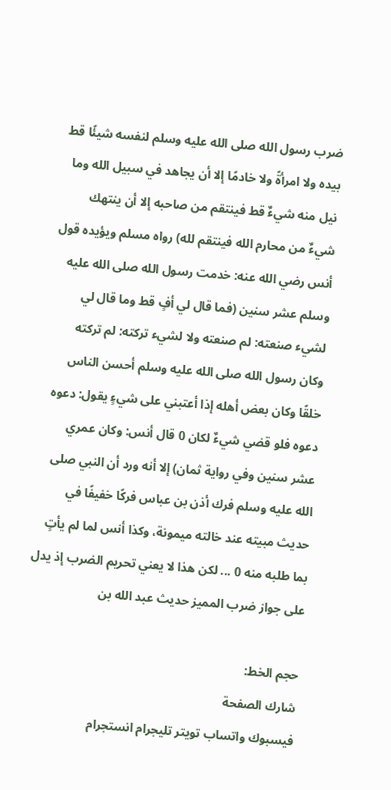ضرب رسول الله صلى الله عليه وسلم لنفسه شيئًا قط بيده ولا امرأةً ولا خادمًا إلا أن يجاهد في سبيل الله وما نيل منه شيءٌ قط فينتقم من صاحبه إلا أن ينتهك شيءٌ من محارم الله فينتقم لله) رواه مسلم ويؤيده قول أنس رضي الله عنه: خدمت رسول الله صلى الله عليه وسلم عشر سنين (فما قال لي أفٍ قط وما قال لي لشيء صنعته: لم صنعته ولا لشيء تركته: لم تركته وكان رسول الله صلى الله عليه وسلم أحسن الناس خلقًا وكان بعض أهله إذا أعتبني على شيءٍ يقول: دعوه دعوه فلو قضي شيءٌ لكان 0 قال أنس: وكان عمري عشر سنين وفي رواية ثمان) إلا أنه ورد أن النبي صلى الله عليه وسلم فرك أذن بن عباس فركًا خفيفًا في حديث مبيته عند خالته ميمونة، وكذا أنس لما لم يأتٍ بما طلبه منه 0 ... لكن هذا لا يعني تحريم الضرب إذ يدل على جواز ضرب المميز حديث عبد الله بن

حجم الخط:
شارك الصفحة
فيسبوك واتساب تويتر تليجرام انستجرام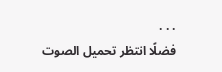. . .
فضلًا انتظر تحميل الصوت